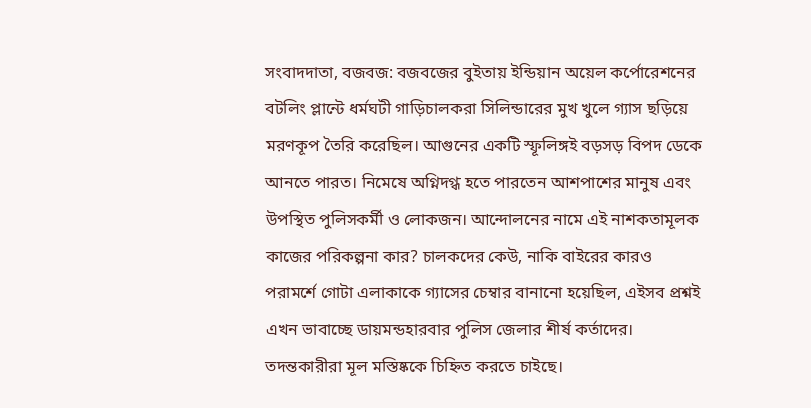সংবাদদাতা, বজবজ: বজবজের বুইতায় ইন্ডিয়ান অয়েল কর্পোরেশনের বটলিং প্লান্টে ধর্মঘটী গাড়িচালকরা সিলিন্ডারের মুখ খুলে গ্যাস ছড়িয়ে মরণকূপ তৈরি করেছিল। আগুনের একটি স্ফূলিঙ্গই বড়সড় বিপদ ডেকে আনতে পারত। নিমেষে অগ্নিদগ্ধ হতে পারতেন আশপাশের মানুষ এবং উপস্থিত পুলিসকর্মী ও লোকজন। আন্দোলনের নামে এই নাশকতামূলক কাজের পরিকল্পনা কার? চালকদের কেউ, নাকি বাইরের কারও পরামর্শে গোটা এলাকাকে গ্যাসের চেম্বার বানানো হয়েছিল, এইসব প্রশ্নই এখন ভাবাচ্ছে ডায়মন্ডহারবার পুলিস জেলার শীর্ষ কর্তাদের। তদন্তকারীরা মূল মস্তিষ্ককে চিহ্নিত করতে চাইছে।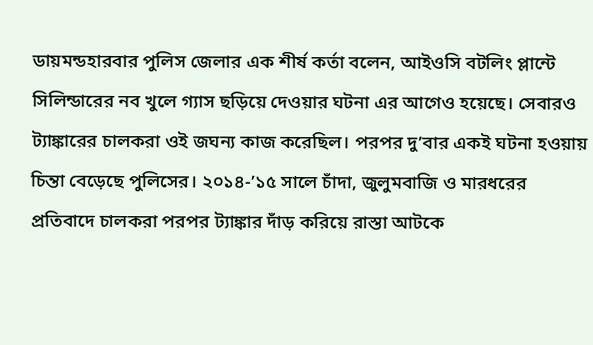ডায়মন্ডহারবার পুলিস জেলার এক শীর্ষ কর্তা বলেন, আইওসি বটলিং প্লান্টে সিলিন্ডারের নব খুলে গ্যাস ছড়িয়ে দেওয়ার ঘটনা এর আগেও হয়েছে। সেবারও ট্যাঙ্কারের চালকরা ওই জঘন্য কাজ করেছিল। পরপর দু’বার একই ঘটনা হওয়ায় চিন্তা বেড়েছে পুলিসের। ২০১৪-’১৫ সালে চাঁদা, জুলুমবাজি ও মারধরের প্রতিবাদে চালকরা পরপর ট্যাঙ্কার দাঁড় করিয়ে রাস্তা আটকে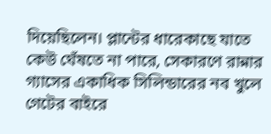দিয়েছিলেন। প্লান্টের ধারেকাছে যাতে কেউ ঘেঁষতে না পারে, সেকারণে রান্নার গ্যাসের একাধিক সিলিন্ডারের নব খুলে গেটের বাইরে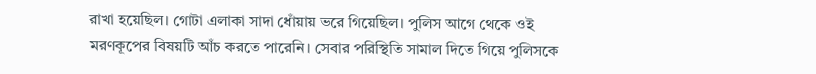রাখা হয়েছিল। গোটা এলাকা সাদা ধোঁয়ায় ভরে গিয়েছিল। পুলিস আগে থেকে ওই মরণকূপের বিষয়টি আঁচ করতে পারেনি। সেবার পরিস্থিতি সামাল দিতে গিয়ে পুলিসকে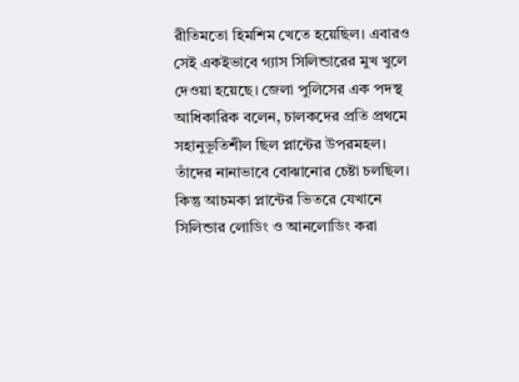রীতিমতো হিমশিম খেতে হয়েছিল। এবারও সেই একইভাবে গ্যাস সিলিন্ডারের মুখ খুলে দেওয়া হয়েছে। জেলা পুলিসের এক পদস্থ আধিকারিক বলেন, চালকদের প্রতি প্রথমে সহানুভূতিশীল ছিল প্লান্টের উপরমহল। তাঁদের নানাভাবে বোঝানোর চেষ্টা চলছিল। কিন্তু আচমকা প্লান্টের ভিতরে যেখানে সিলিন্ডার লোডিং ও আনলোডিং করা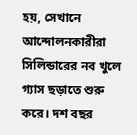হয়, সেখানে আন্দোলনকারীরা সিলিন্ডারের নব খুলে গ্যাস ছড়াতে শুরু করে। দশ বছর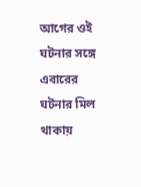আগের ওই ঘটনার সঙ্গে এবারের ঘটনার মিল থাকায়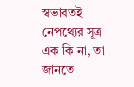স্বভাবতই নেপথ্যের সূত্র এক কি না, তা জানতে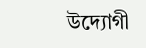উদ্যোগী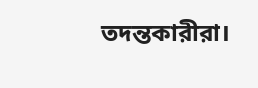তদন্তকারীরা।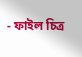- ফাইল চিত্র